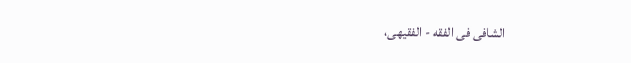الشافی فی الفقه - الفقیهی،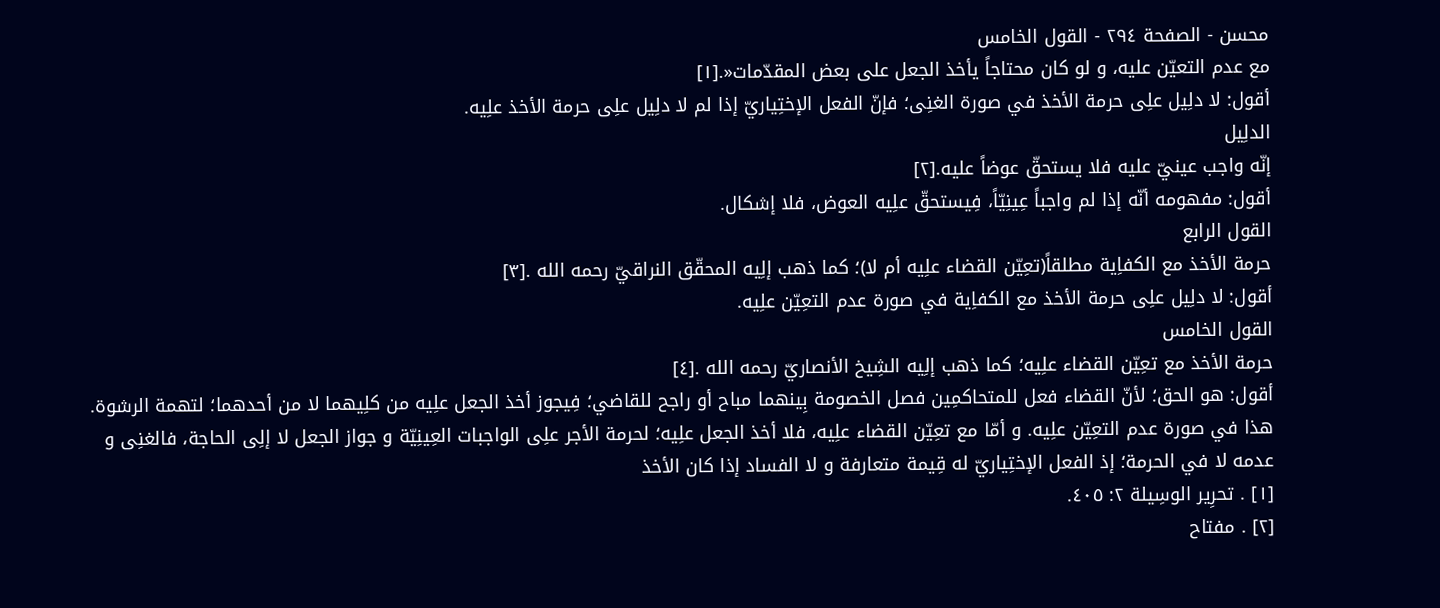محسن - الصفحة ٢٩٤ - القول الخامس
مع عدم التعيّن عليه، و لو كان محتاجاً يأخذ الجعل على بعض المقدّمات«.[١]
أقول: لا دلِیل علِی حرمة الأخذ في صورة الغنِی؛ فإنّ الفعل الإختِیاريّ إذا لم لا دلِیل علِی حرمة الأخذ علِیه.
الدلِیل
إنّه واجب عينيّ عليه فلا يستحقّ عوضاً عليه.[٢]
أقول: مفهومه أنّه إذا لم واجباً عِینِیّاً، فِیستحقّ علِیه العوض، فلا إشکال.
القول الرابع
حرمة الأخذ مع الکفاِیة مطلقاً(تعِیّن القضاء علِیه أم لا)؛ کما ذهب إلِیه المحقّق النراقيّ رحمه الله .[٣]
أقول: لا دلِیل علِی حرمة الأخذ مع الکفاِیة في صورة عدم التعِیّن علِیه.
القول الخامس
حرمة الأخذ مع تعِیّن القضاء علِیه؛ کما ذهب إلِیه الشِیخ الأنصاريّ رحمه الله .[٤]
أقول: هو الحق؛ لأنّ القضاء فعل للمتحاکمِین فصل الخصومة بِینهما مباح أو راجح للقاضي؛ فِیجوز أخذ الجعل علِیه من کلِیهما لا من أحدهما؛ لتهمة الرشوة. هذا في صورة عدم التعِیّن علِیه. و أمّا مع تعِیّن القضاء علِیه، فلا أخذ الجعل علِیه؛ لحرمة الأجر علِی الواجبات العِینِیّة و جواز الجعل لا إلِی الحاجة، فالغنِی و عدمه لا في الحرمة؛ إذ الفعل الإختِیاريّ له قِیمة متعارفة و لا الفساد إذا کان الأخذ
[١] . تحرِیر الوسِیلة ٢: ٤٠٥.
[٢] . مفتاح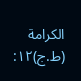الکرامة (ط.ج)١٢: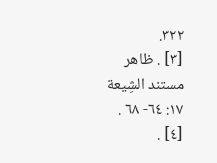٣٢٢.
[٣] . ظاهر مستند الشِیعة ١٧: ٦٤- ٦٨ .
[٤] .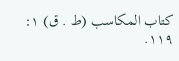کتاب المکاسب (ط . ق) ١: ١١٩.